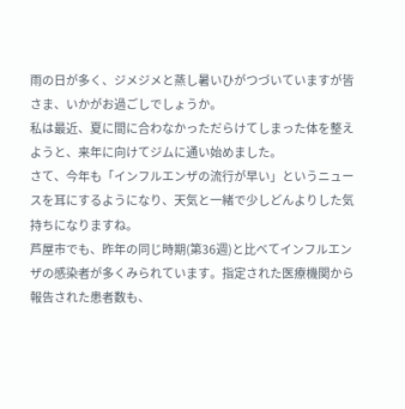雨の日が多く、ジメジメと蒸し暑いひがつづいていますが皆さま、いかがお過ごしでしょうか。
私は最近、夏に間に合わなかっただらけてしまった体を整えようと、来年に向けてジムに通い始めました。
さて、今年も「インフルエンザの流行が早い」というニュースを耳にするようになり、天気と一緒で少しどんよりした気持ちになりますね。
芦屋市でも、昨年の同じ時期(第36週)と比べてインフルエンザの感染者が多くみられています。指定された医療機関から報告された患者数も、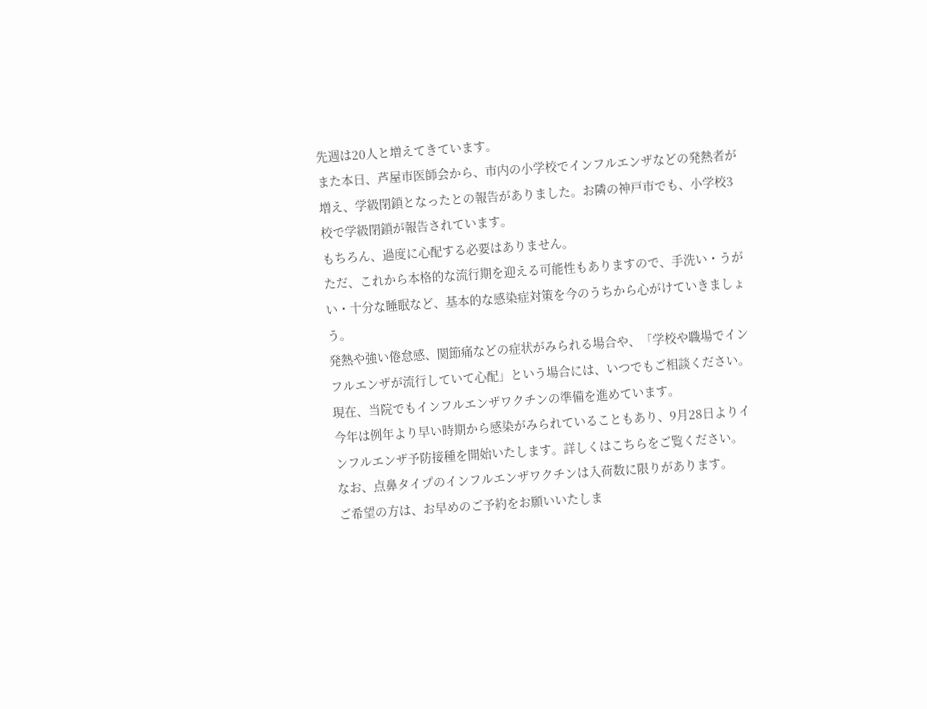先週は20人と増えてきています。
また本日、芦屋市医師会から、市内の小学校でインフルエンザなどの発熱者が増え、学級閉鎖となったとの報告がありました。お隣の神戸市でも、小学校3校で学級閉鎖が報告されています。
もちろん、過度に心配する必要はありません。
ただ、これから本格的な流行期を迎える可能性もありますので、手洗い・うがい・十分な睡眠など、基本的な感染症対策を今のうちから心がけていきましょう。
発熱や強い倦怠感、関節痛などの症状がみられる場合や、「学校や職場でインフルエンザが流行していて心配」という場合には、いつでもご相談ください。
現在、当院でもインフルエンザワクチンの準備を進めています。
今年は例年より早い時期から感染がみられていることもあり、9月28日よりインフルエンザ予防接種を開始いたします。詳しくはこちらをご覧ください。
なお、点鼻タイプのインフルエンザワクチンは入荷数に限りがあります。
ご希望の方は、お早めのご予約をお願いいたしま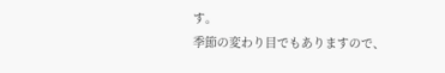す。
季節の変わり目でもありますので、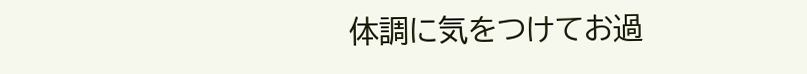体調に気をつけてお過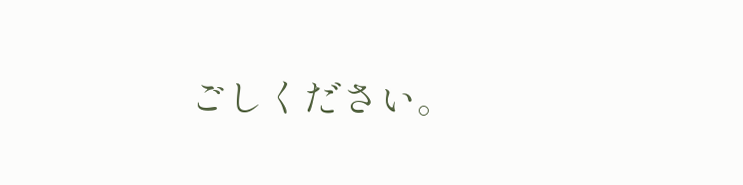ごしください。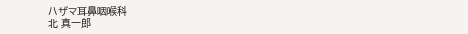ハザマ耳鼻咽喉科
北 真一郎